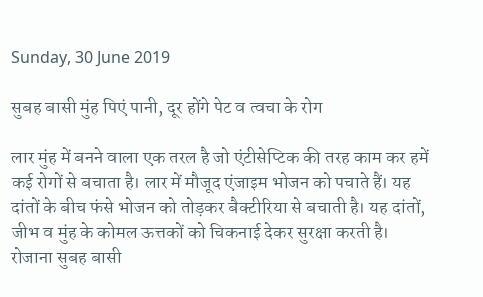Sunday, 30 June 2019

सुबह बासी मुंह पिएं पानी, दूर होंगे पेट व त्वचा के रोग

लार मुंह में बनने वाला एक तरल है जो एंटीसेप्टिक की तरह काम कर हमें कई रोगों से बचाता है। लार में मौजूद एंजाइम भोजन को पचाते हैं। यह दांतों के बीच फंसे भोजन को तोड़कर बैक्टीरिया से बचाती है। यह दांतों, जीभ व मुंह के कोमल ऊत्तकों को चिकनाई देकर सुरक्षा करती है। रोजाना सुबह बासी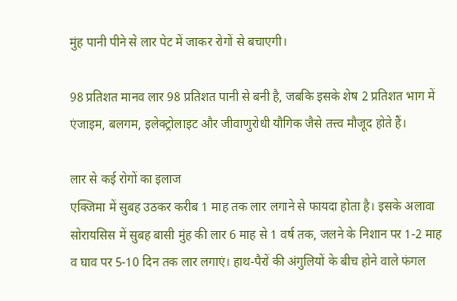मुंह पानी पीने से लार पेट में जाकर रोगों से बचाएगी।

98 प्रतिशत मानव लार 98 प्रतिशत पानी से बनी है, जबकि इसके शेष 2 प्रतिशत भाग में एंजाइम, बलगम, इलेक्ट्रोलाइट और जीवाणुरोधी यौगिक जैसे तत्त्व मौजूद होते हैं।

लार से कई रोगों का इलाज
एक्जिमा में सुबह उठकर करीब 1 माह तक लार लगाने से फायदा होता है। इसके अलावा सोरायसिस में सुबह बासी मुंह की लार 6 माह से 1 वर्ष तक, जलने के निशान पर 1-2 माह व घाव पर 5-10 दिन तक लार लगाएं। हाथ-पैरों की अंगुलियों के बीच होने वाले फंगल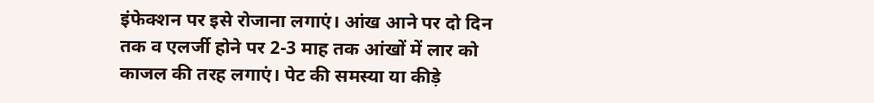इंफेक्शन पर इसे रोजाना लगाएं। आंख आने पर दो दिन तक व एलर्जी होने पर 2-3 माह तक आंखों में लार को काजल की तरह लगाएं। पेट की समस्या या कीड़े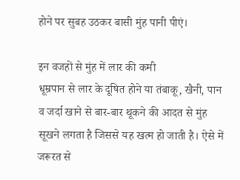होने पर सुबह उठकर बासी मुंह पानी पीएं।

इन वजहों से मुंह में लार की कमी
धूम्रपान से लार के दूषित होने या तंबाकू, खैनी, पान व जर्दा खाने से बार-बार थूकने की आदत से मुंह सूखने लगता है जिससे यह खत्म हो जाती है। ऐसे में जरूरत से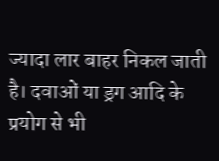ज्यादा लार बाहर निकल जाती है। दवाओं या ड्रग आदि के प्रयोग से भी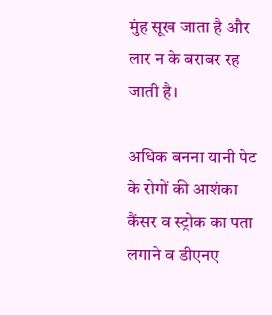मुंह सूख जाता है और लार न के बराबर रह जाती है।

अधिक बनना यानी पेट के रोगों की आशंका
कैंसर व स्ट्रोक का पता लगाने व डीएनए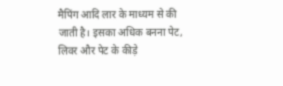मैपिंग आदि लार के माध्यम से की जाती है। इसका अधिक बनना पेट, लिवर और पेट के कीड़े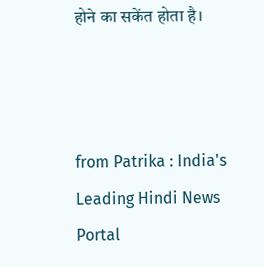होने का सकेंत होता है।



from Patrika : India's Leading Hindi News Portal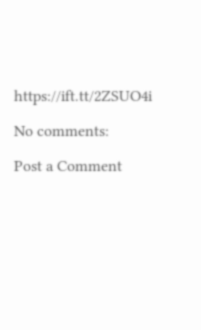https://ift.tt/2ZSUO4i

No comments:

Post a Comment